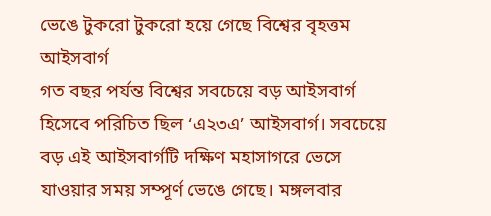ভেঙে টুকরো টুকরো হয়ে গেছে বিশ্বের বৃহত্তম আইসবার্গ
গত বছর পর্যন্ত বিশ্বের সবচেয়ে বড় আইসবার্গ হিসেবে পরিচিত ছিল ‘এ২৩এ’ আইসবার্গ। সবচেয়ে বড় এই আইসবার্গটি দক্ষিণ মহাসাগরে ভেসে যাওয়ার সময় সম্পূর্ণ ভেঙে গেছে। মঙ্গলবার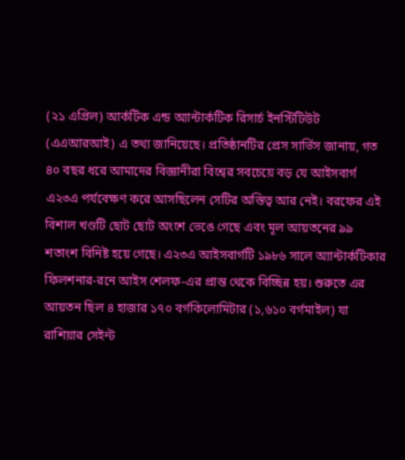(২১ এপ্রিল) আর্কটিক এন্ড অ্যান্টার্কটিক রিসার্চ ইনস্টিটিউট (এএআরআই) এ তথ্য জানিয়েছে। প্রতিষ্ঠানটির প্রেস সার্ভিস জানায়, গত ৪০ বছর ধরে আমাদের বিজ্ঞানীরা বিশ্বের সবচেয়ে বড় যে আইসবার্গ এ২৩এ পর্যবেক্ষণ করে আসছিলেন সেটির অস্তিত্ব আর নেই। বরফের এই বিশাল খণ্ডটি ছোট ছোট অংশে ভেঙে গেছে এবং মূল আয়তনের ৯৯ শতাংশ বিনিষ্ট হয়ে গেছে। এ২৩এ আইসবার্গটি ১৯৮৬ সালে অ্যান্টার্কটিকার ফিলশনার-রনে আইস শেলফ-এর প্রান্ত থেকে বিচ্ছিন্ন হয়। শুরুতে এর আয়তন ছিল ৪ হাজার ১৭০ বর্গকিলোমিটার (১,৬১০ বর্গমাইল) যা রাশিয়ার সেইন্ট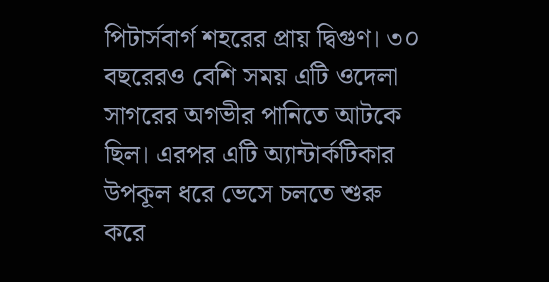পিটার্সবার্গ শহরের প্রায় দ্বিগুণ। ৩০ বছরেরও বেশি সময় এটি ওদেলা সাগরের অগভীর পানিতে আটকে ছিল। এরপর এটি অ্যান্টার্কটিকার উপকূল ধরে ভেসে চলতে শুরু করে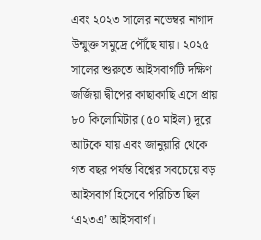এবং ২০২৩ সালের নভেম্বর নাগাদ উন্মুক্ত সমুদ্রে পৌঁছে যায়। ২০২৫ সালের শুরুতে আইসবার্গটি দক্ষিণ জর্জিয়া দ্বীপের কাছাকাছি এসে প্রায় ৮০ কিলোমিটার (৫০ মাইল) দূরে আটকে যায় এবং জানুয়ারি থেকে
গত বছর পর্যন্ত বিশ্বের সবচেয়ে বড় আইসবার্গ হিসেবে পরিচিত ছিল ‘এ২৩এ’ আইসবার্গ।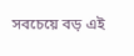সবচেয়ে বড় এই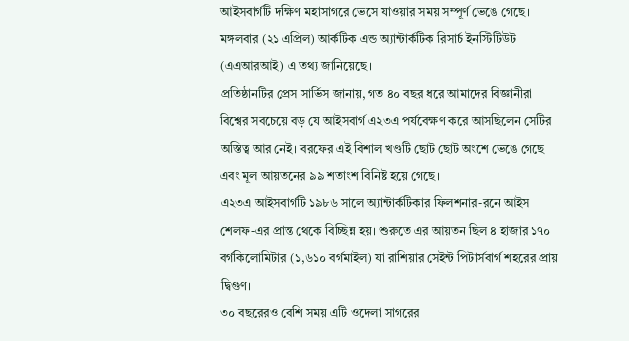আইসবার্গটি দক্ষিণ মহাসাগরে ভেসে যাওয়ার সময় সম্পূর্ণ ভেঙে গেছে। মঙ্গলবার (২১ এপ্রিল) আর্কটিক এন্ড অ্যান্টার্কটিক রিসার্চ ইনস্টিটিউট (এএআরআই) এ তথ্য জানিয়েছে।
প্রতিষ্ঠানটির প্রেস সার্ভিস জানায়, গত ৪০ বছর ধরে আমাদের বিজ্ঞানীরা বিশ্বের সবচেয়ে বড় যে আইসবার্গ এ২৩এ পর্যবেক্ষণ করে আসছিলেন সেটির অস্তিত্ব আর নেই। বরফের এই বিশাল খণ্ডটি ছোট ছোট অংশে ভেঙে গেছে এবং মূল আয়তনের ৯৯ শতাংশ বিনিষ্ট হয়ে গেছে।
এ২৩এ আইসবার্গটি ১৯৮৬ সালে অ্যান্টার্কটিকার ফিলশনার-রনে আইস শেলফ-এর প্রান্ত থেকে বিচ্ছিন্ন হয়। শুরুতে এর আয়তন ছিল ৪ হাজার ১৭০ বর্গকিলোমিটার (১,৬১০ বর্গমাইল) যা রাশিয়ার সেইন্ট পিটার্সবার্গ শহরের প্রায় দ্বিগুণ।
৩০ বছরেরও বেশি সময় এটি ওদেলা সাগরের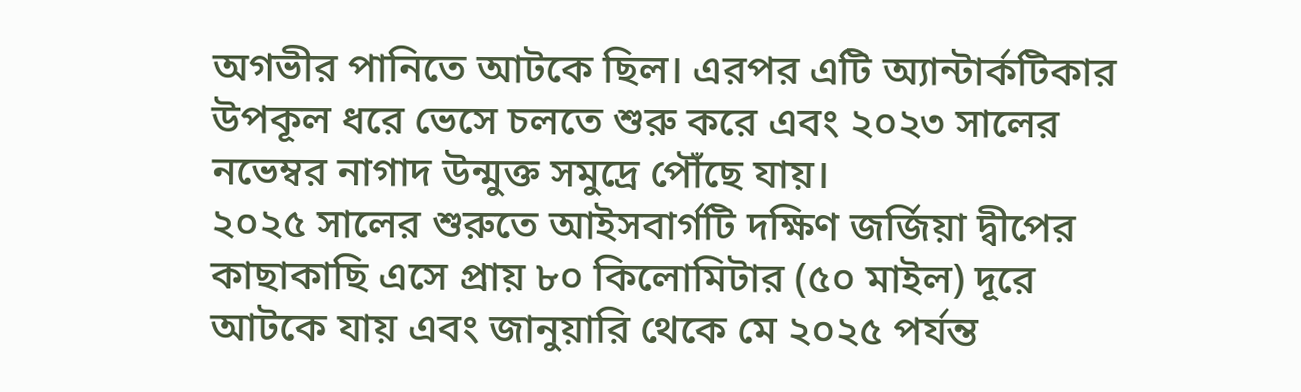অগভীর পানিতে আটকে ছিল। এরপর এটি অ্যান্টার্কটিকার উপকূল ধরে ভেসে চলতে শুরু করে এবং ২০২৩ সালের নভেম্বর নাগাদ উন্মুক্ত সমুদ্রে পৌঁছে যায়।
২০২৫ সালের শুরুতে আইসবার্গটি দক্ষিণ জর্জিয়া দ্বীপের কাছাকাছি এসে প্রায় ৮০ কিলোমিটার (৫০ মাইল) দূরে আটকে যায় এবং জানুয়ারি থেকে মে ২০২৫ পর্যন্ত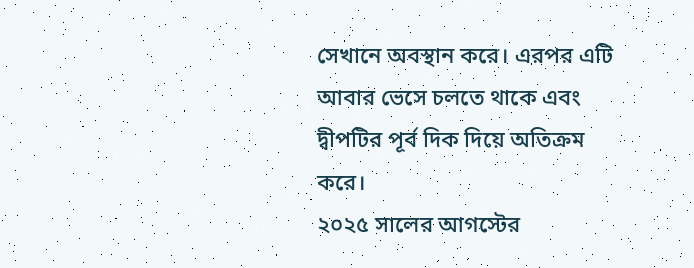সেখানে অবস্থান করে। এরপর এটি আবার ভেসে চলতে থাকে এবং দ্বীপটির পূর্ব দিক দিয়ে অতিক্রম করে।
২০২৫ সালের আগস্টের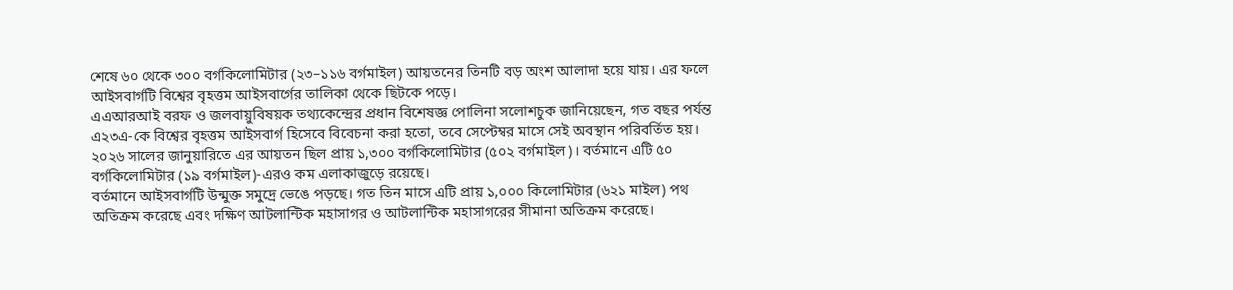শেষে ৬০ থেকে ৩০০ বর্গকিলোমিটার (২৩–১১৬ বর্গমাইল) আয়তনের তিনটি বড় অংশ আলাদা হয়ে যায়। এর ফলে আইসবার্গটি বিশ্বের বৃহত্তম আইসবার্গের তালিকা থেকে ছিটকে পড়ে।
এএআরআই বরফ ও জলবায়ুবিষয়ক তথ্যকেন্দ্রের প্রধান বিশেষজ্ঞ পোলিনা সলোশচুক জানিয়েছেন, গত বছর পর্যন্ত এ২৩এ-কে বিশ্বের বৃহত্তম আইসবার্গ হিসেবে বিবেচনা করা হতো, তবে সেপ্টেম্বর মাসে সেই অবস্থান পরিবর্তিত হয়। ২০২৬ সালের জানুয়ারিতে এর আয়তন ছিল প্রায় ১,৩০০ বর্গকিলোমিটার (৫০২ বর্গমাইল)। বর্তমানে এটি ৫০ বর্গকিলোমিটার (১৯ বর্গমাইল)-এরও কম এলাকাজুড়ে রয়েছে।
বর্তমানে আইসবার্গটি উন্মুক্ত সমুদ্রে ভেঙে পড়ছে। গত তিন মাসে এটি প্রায় ১,০০০ কিলোমিটার (৬২১ মাইল) পথ অতিক্রম করেছে এবং দক্ষিণ আটলান্টিক মহাসাগর ও আটলান্টিক মহাসাগরের সীমানা অতিক্রম করেছে।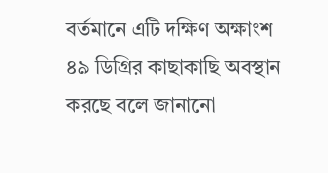বর্তমানে এটি দক্ষিণ অক্ষাংশ ৪৯ ডিগ্রির কাছাকাছি অবস্থান করছে বলে জানানো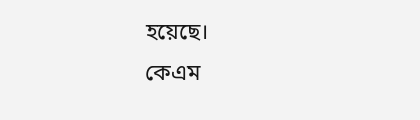হয়েছে।
কেএম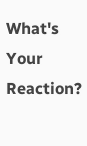What's Your Reaction?